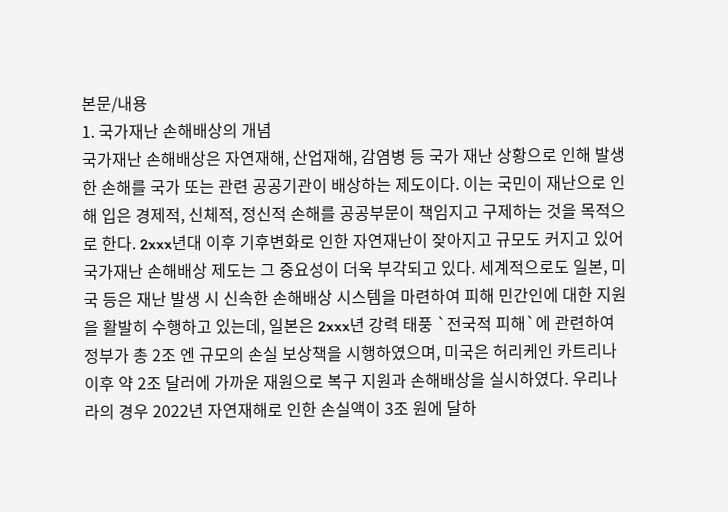본문/내용
1. 국가재난 손해배상의 개념
국가재난 손해배상은 자연재해, 산업재해, 감염병 등 국가 재난 상황으로 인해 발생한 손해를 국가 또는 관련 공공기관이 배상하는 제도이다. 이는 국민이 재난으로 인해 입은 경제적, 신체적, 정신적 손해를 공공부문이 책임지고 구제하는 것을 목적으로 한다. 2xxx년대 이후 기후변화로 인한 자연재난이 잦아지고 규모도 커지고 있어 국가재난 손해배상 제도는 그 중요성이 더욱 부각되고 있다. 세계적으로도 일본, 미국 등은 재난 발생 시 신속한 손해배상 시스템을 마련하여 피해 민간인에 대한 지원을 활발히 수행하고 있는데, 일본은 2xxx년 강력 태풍 `전국적 피해`에 관련하여 정부가 총 2조 엔 규모의 손실 보상책을 시행하였으며, 미국은 허리케인 카트리나 이후 약 2조 달러에 가까운 재원으로 복구 지원과 손해배상을 실시하였다. 우리나라의 경우 2022년 자연재해로 인한 손실액이 3조 원에 달하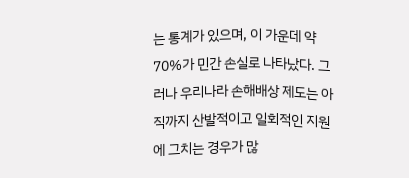는 통계가 있으며, 이 가운데 약 70%가 민간 손실로 나타났다. 그러나 우리나라 손해배상 제도는 아직까지 산발적이고 일회적인 지원에 그치는 경우가 많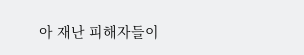아 재난 피해자들이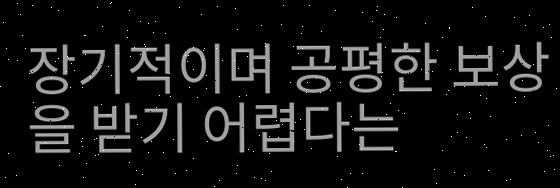장기적이며 공평한 보상을 받기 어렵다는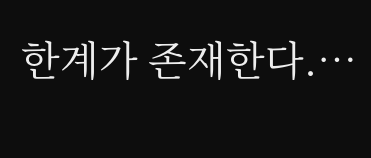한계가 존재한다.…